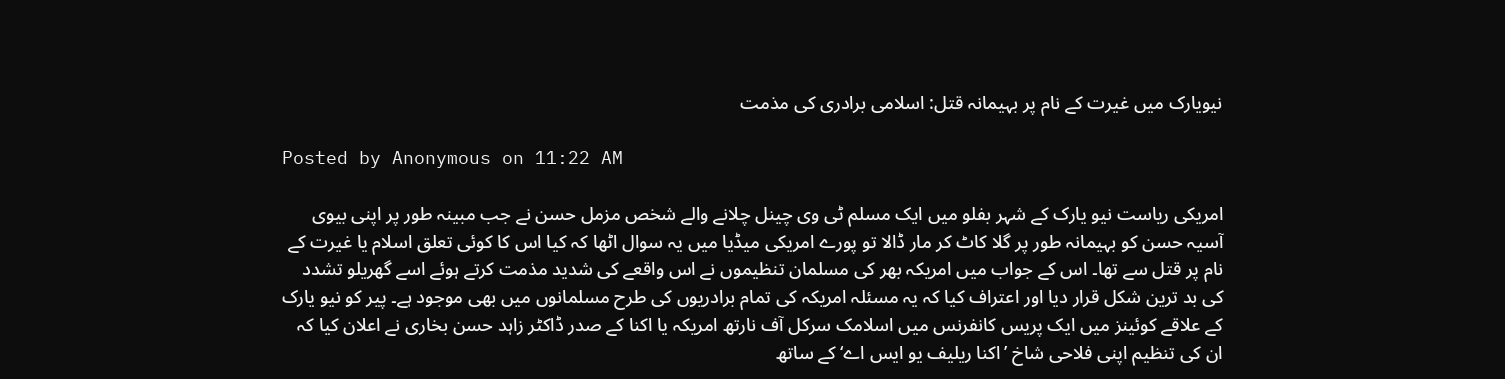نیویارک میں غیرت کے نام پر بہیمانہ قتل: اسلامی برادری کی مذمت

Posted by Anonymous on 11:22 AM

امریکی ریاست نیو یارک کے شہر بفلو میں ایک مسلم ٹی وی چینل چلانے والے شخص مزمل حسن نے جب مبینہ طور پر اپنی بیوی آسیہ حسن کو بہیمانہ طور پر گلا کاٹ کر مار ڈالا تو پورے امریکی میڈیا میں یہ سوال اٹھا کہ کیا اس کا کوئی تعلق اسلام یا غیرت کے نام پر قتل سے تھا۔ اس کے جواب میں امریکہ بھر کی مسلمان تنظیموں نے اس واقعے کی شدید مذمت کرتے ہوئے اسے گھریلو تشدد کی بد ترین شکل قرار دیا اور اعتراف کیا کہ یہ مسئلہ امریکہ کی تمام برادریوں کی طرح مسلمانوں میں بھی موجود ہے۔ پیر کو نیو یارک کے علاقے کوئینز میں ایک پریس کانفرنس میں اسلامک سرکل آف نارتھ امریکہ یا اکنا کے صدر ڈاکٹر زاہد حسن بخاری نے اعلان کیا کہ ان کی تنظیم اپنی فلاحی شاخ ’اکنا ریلیف یو ایس اے‘ کے ساتھ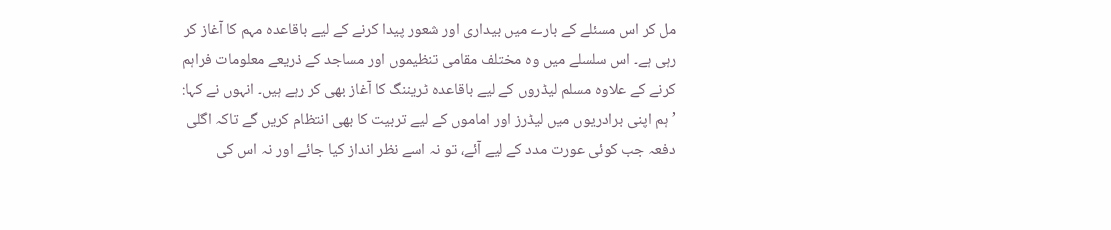مل کر اس مسئلے کے بارے میں بیداری اور شعور پیدا کرنے کے لیے باقاعدہ مہم کا آغاز کر رہی ہے۔ اس سلسلے میں وہ مختلف مقامی تنظیموں اور مساجد کے ذریعے معلومات فراہم کرنے کے علاوہ مسلم لیڈروں کے لیے باقاعدہ ٹریننگ کا آغاز بھی کر رہے ہیں۔ انہوں نے کہا: ’ہم اپنی برادریوں میں لیڈرز اور اماموں کے لیے تربیت کا بھی انتظام کریں گے تاکہ اگلی دفعہ جب کوئی عورت مدد کے لیے آئے، تو نہ اسے نظر انداز کیا جائے اور نہ اس کی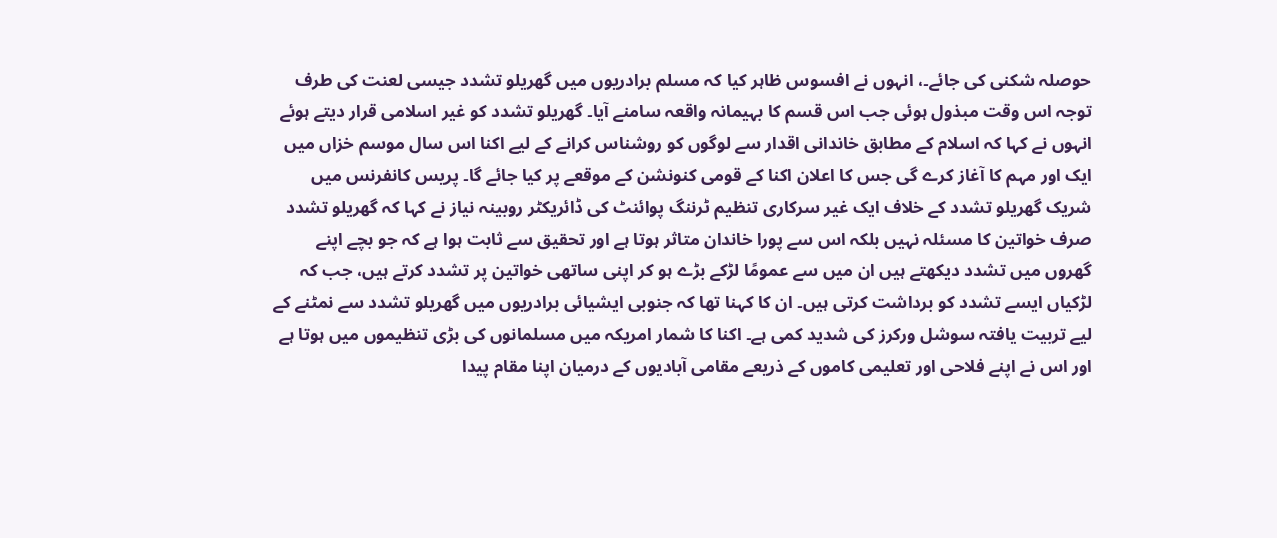حوصلہ شکنی کی جائے۔، انہوں نے افسوس ظاہر کیا کہ مسلم برادریوں میں گھریلو تشدد جیسی لعنت کی طرف توجہ اس وقت مبذول ہوئی جب اس قسم کا بہیمانہ واقعہ سامنے آیا۔ گھریلو تشدد کو غیر اسلامی قرار دیتے ہوئے انہوں نے کہا کہ اسلام کے مطابق خاندانی اقدار سے لوگوں کو روشناس کرانے کے لیے اکنا اس سال موسم خزاں میں ایک اور مہم کا آغاز کرے گی جس کا اعلان اکنا کے قومی کنونشن کے موقعے پر کیا جائے گا۔ پریس کانفرنس میں شریک گھریلو تشدد کے خلاف ایک غیر سرکاری تنظیم ٹرننگ پوائنٹ کی ڈائریکٹر روبینہ نیاز نے کہا کہ گھریلو تشدد صرف خواتین کا مسئلہ نہیں بلکہ اس سے پورا خاندان متاثر ہوتا ہے اور تحقیق سے ثابت ہوا ہے کہ جو بچے اپنے گھروں میں تشدد دیکھتے ہیں ان میں سے عمومًا لڑکے بڑے ہو کر اپنی ساتھی خواتین پر تشدد کرتے ہیں، جب کہ لڑکیاں ایسے تشدد کو برداشت کرتی ہیں۔ ان کا کہنا تھا کہ جنوبی ایشیائی برادریوں میں گھریلو تشدد سے نمٹنے کے لیے تربیت یافتہ سوشل ورکرز کی شدید کمی ہے۔ اکنا کا شمار امریکہ میں مسلمانوں کی بڑی تنظیموں میں ہوتا ہے اور اس نے اپنے فلاحی اور تعلیمی کاموں کے ذریعے مقامی آبادیوں کے درمیان اپنا مقام پیدا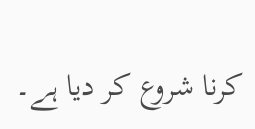کرنا شروع کر دیا ہے۔